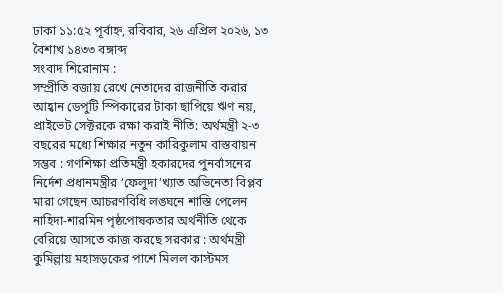ঢাকা ১১:৫২ পূর্বাহ্ন, রবিবার, ২৬ এপ্রিল ২০২৬, ১৩ বৈশাখ ১৪৩৩ বঙ্গাব্দ
সংবাদ শিরোনাম :
সম্প্রীতি বজায় রেখে নেতাদের রাজনীতি করার আহ্বান ডেপুটি স্পিকারের টাকা ছাপিয়ে ঋণ নয়, প্রাইভেট সেক্টরকে রক্ষা করাই নীতি: অর্থমন্ত্রী ২-৩ বছরের মধ্যে শিক্ষার নতুন কারিকুলাম বাস্তবায়ন সম্ভব : গণশিক্ষা প্রতিমন্ত্রী হকারদের পুনর্বাসনের নির্দেশ প্রধানমন্ত্রীর ‘ফেলুদা’খ্যাত অভিনেতা বিপ্লব মারা গেছেন আচরণবিধি লঙ্ঘনে শাস্তি পেলেন নাহিদা-শারমিন পৃষ্ঠপোষকতার অর্থনীতি থেকে বেরিয়ে আসতে কাজ করছে সরকার : অর্থমন্ত্রী কুমিল্লায় মহাসড়কের পাশে মিলল কাস্টমস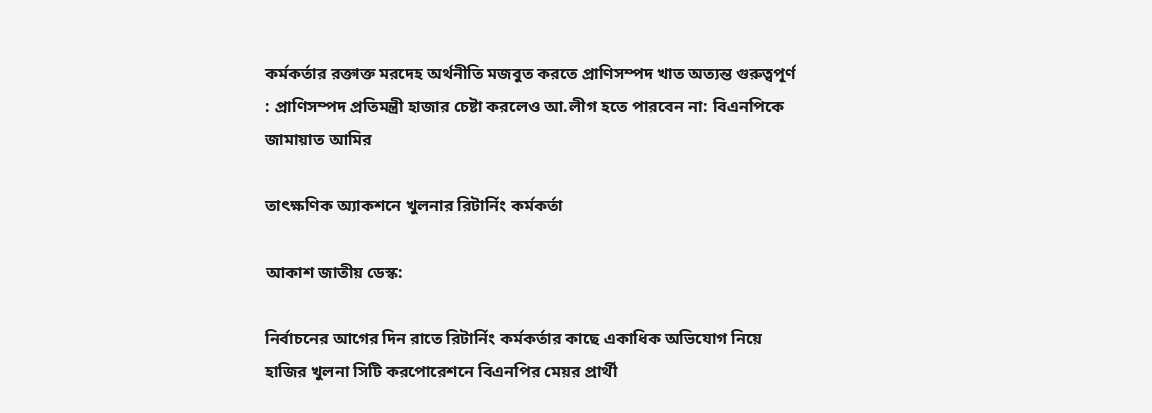কর্মকর্তার রক্তাক্ত মরদেহ অর্থনীতি মজবুত করতে প্রাণিসম্পদ খাত অত্যন্ত গুরুত্বপূর্ণ : প্রাণিসম্পদ প্রতিমন্ত্রী হাজার চেষ্টা করলেও আ.লীগ হতে পারবেন না: বিএনপিকে জামায়াত আমির

তাৎক্ষণিক অ্যাকশনে খুলনার রিটার্নিং কর্মকর্তা

আকাশ জাতীয় ডেস্ক:

নির্বাচনের আগের দিন রাতে রিটার্নিং কর্মকর্তার কাছে একাধিক অভিযোগ নিয়ে হাজির খুলনা সিটি করপোরেশনে বিএনপির মেয়র প্রার্থী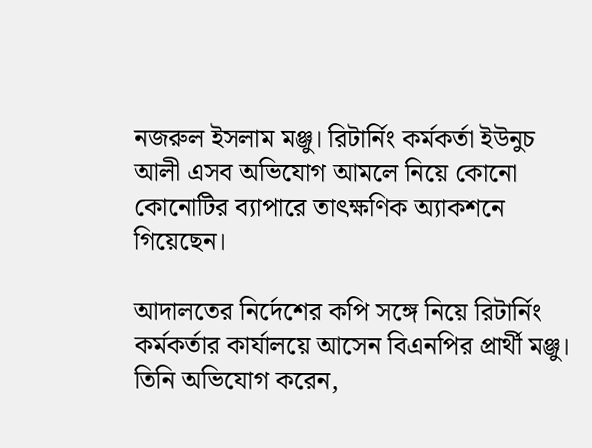নজরুল ইসলাম মঞ্জু। রিটার্নিং কর্মকর্তা ইউনুচ আলী এসব অভিযোগ আমলে নিয়ে কোনো কোনোটির ব্যাপারে তাৎক্ষণিক অ্যাকশনে গিয়েছেন।

আদালতের নির্দেশের কপি সঙ্গে নিয়ে রিটার্নিং কর্মকর্তার কার্যালয়ে আসেন বিএনপির প্রার্থী মঞ্জু। তিনি অভিযোগ করেন,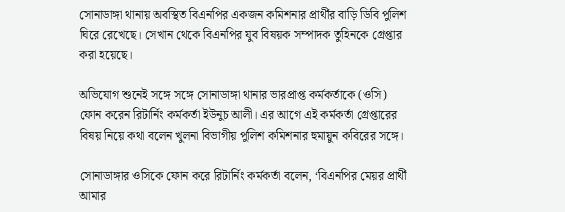সোনাডাঙ্গা থানায় অবস্থিত বিএনপির একজন কমিশনার প্রার্থীর বাড়ি ডিবি পুলিশ ঘিরে রেখেছে। সেখান থেকে বিএনপির যুব বিষয়ক সম্পাদক তুহিনকে গ্রেপ্তার করা হয়েছে।

অভিযোগ শুনেই সঙ্গে সঙ্গে সোনাডাঙ্গা থানার ভারপ্রাপ্ত কর্মকর্তাকে (ওসি) ফোন করেন রিটার্নিং কর্মকর্তা ইউনুচ আলী। এর আগে এই কর্মকর্তা গ্রেপ্তারের বিষয় নিয়ে কথা বলেন খুলনা বিভাগীয় পুলিশ কমিশনার হুমায়ুন কবিরের সঙ্গে।

সোনাডাঙ্গার ওসিকে ফোন করে রিটার্নিং কর্মকর্তা বলেন, ‘বিএনপির মেয়র প্রার্থী আমার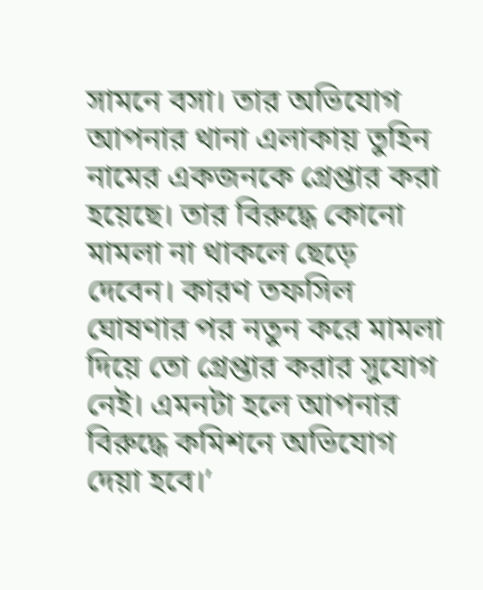সামনে বসা। তার অভিযোগ আপনার থানা এলাকায় তুহিন নামের একজনকে গ্রেপ্তার করা হয়েছে। তার বিরুদ্ধে কোনো মামলা না থাকলে ছেড়ে দেবেন। কারণ তফসিল ঘোষণার পর নতুন করে মামলা দিয়ে তো গ্রেপ্তার করার সুযোগ নেই। এমনটা হলে আপনার বিরুদ্ধে কমিশনে অভিযোগ দেয়া হবে।’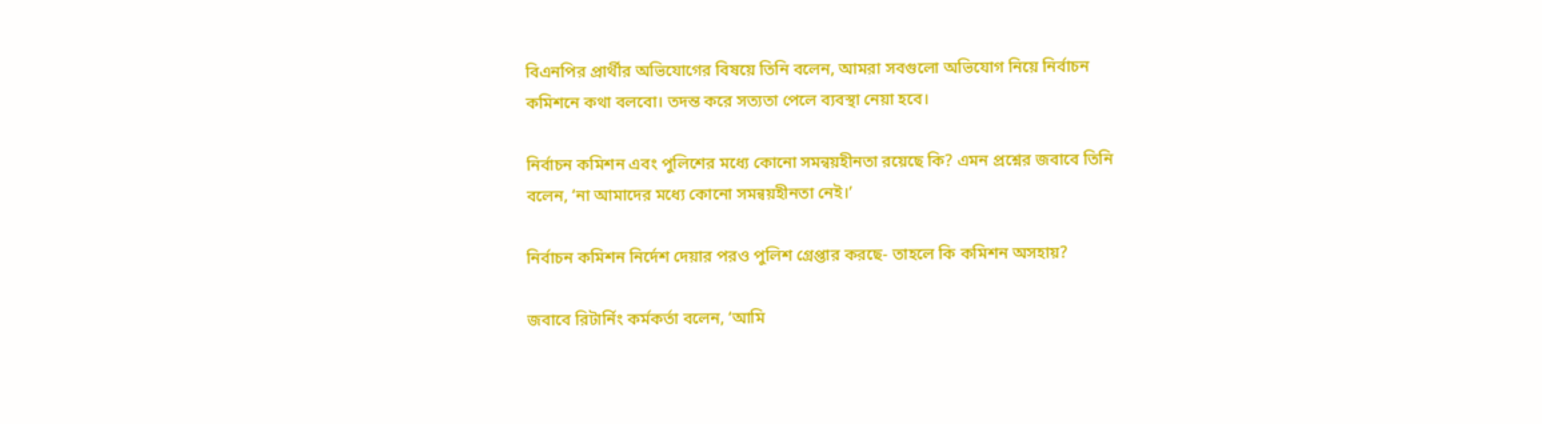বিএনপির প্রার্থীর অভিযোগের বিষয়ে তিনি বলেন, আমরা সবগুলো অভিযোগ নিয়ে নির্বাচন কমিশনে কথা বলবো। তদন্ত করে সত্যতা পেলে ব্যবস্থা নেয়া হবে।

নির্বাচন কমিশন এবং পুলিশের মধ্যে কোনো সমন্বয়হীনতা রয়েছে কি? এমন প্রশ্নের জবাবে তিনি বলেন, ‘না আমাদের মধ্যে কোনো সমন্বয়হীনতা নেই।’

নির্বাচন কমিশন নির্দেশ দেয়ার পরও পুলিশ গ্রেপ্তার করছে- তাহলে কি কমিশন অসহায়?

জবাবে রিটার্নিং কর্মকর্তা বলেন, ‘আমি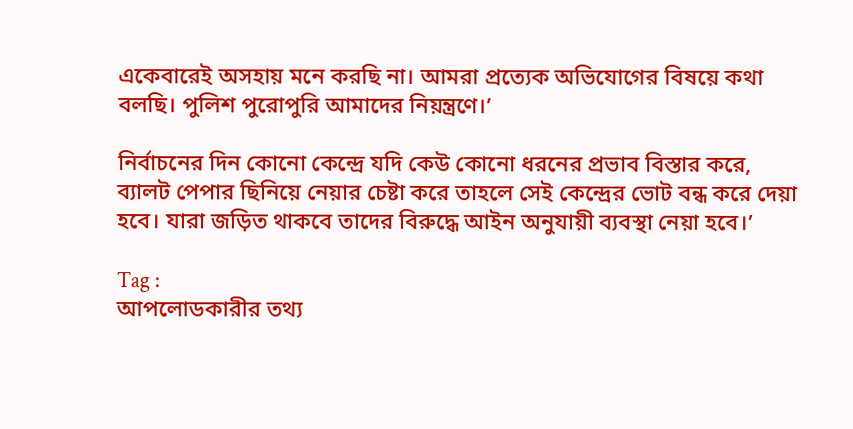একেবারেই অসহায় মনে করছি না। আমরা প্রত্যেক অভিযোগের বিষয়ে কথা বলছি। পুলিশ পুরোপুরি আমাদের নিয়ন্ত্রণে।’

নির্বাচনের দিন কোনো কেন্দ্রে যদি কেউ কোনো ধরনের প্রভাব বিস্তার করে, ব্যালট পেপার ছিনিয়ে নেয়ার চেষ্টা করে তাহলে সেই কেন্দ্রের ভোট বন্ধ করে দেয়া হবে। যারা জড়িত থাকবে তাদের বিরুদ্ধে আইন অনুযায়ী ব্যবস্থা নেয়া হবে।’

Tag :
আপলোডকারীর তথ্য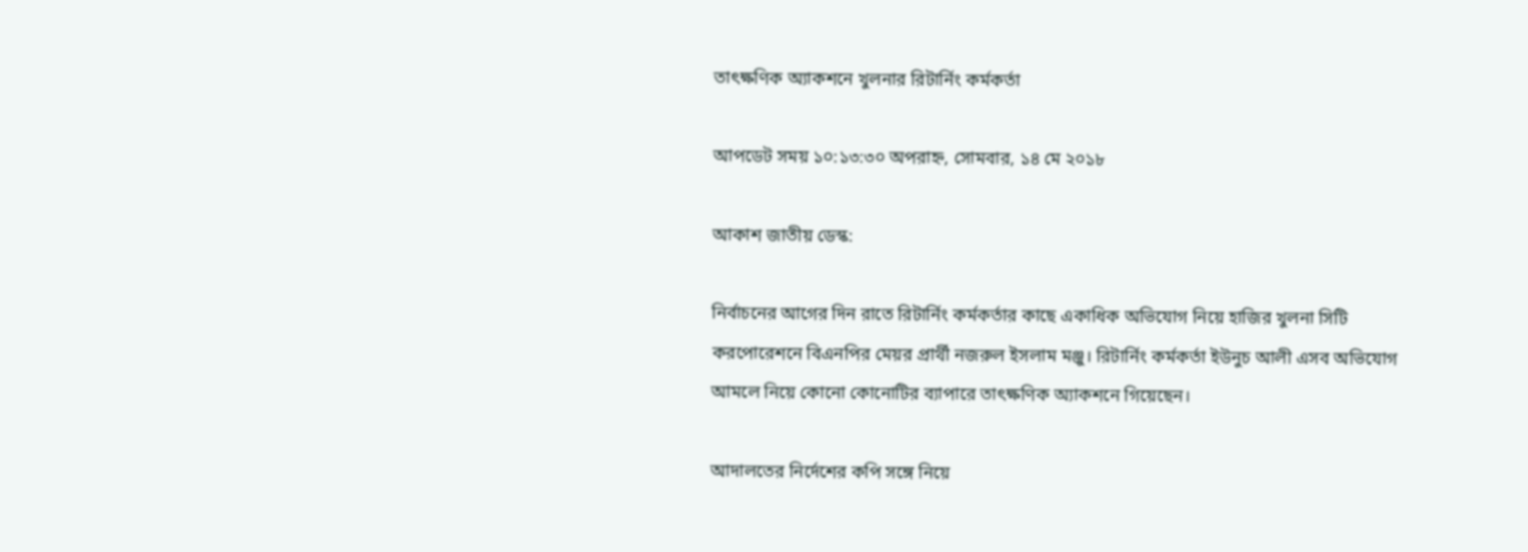তাৎক্ষণিক অ্যাকশনে খুলনার রিটার্নিং কর্মকর্তা

আপডেট সময় ১০:১৩:৩০ অপরাহ্ন, সোমবার, ১৪ মে ২০১৮

আকাশ জাতীয় ডেস্ক:

নির্বাচনের আগের দিন রাতে রিটার্নিং কর্মকর্তার কাছে একাধিক অভিযোগ নিয়ে হাজির খুলনা সিটি করপোরেশনে বিএনপির মেয়র প্রার্থী নজরুল ইসলাম মঞ্জু। রিটার্নিং কর্মকর্তা ইউনুচ আলী এসব অভিযোগ আমলে নিয়ে কোনো কোনোটির ব্যাপারে তাৎক্ষণিক অ্যাকশনে গিয়েছেন।

আদালতের নির্দেশের কপি সঙ্গে নিয়ে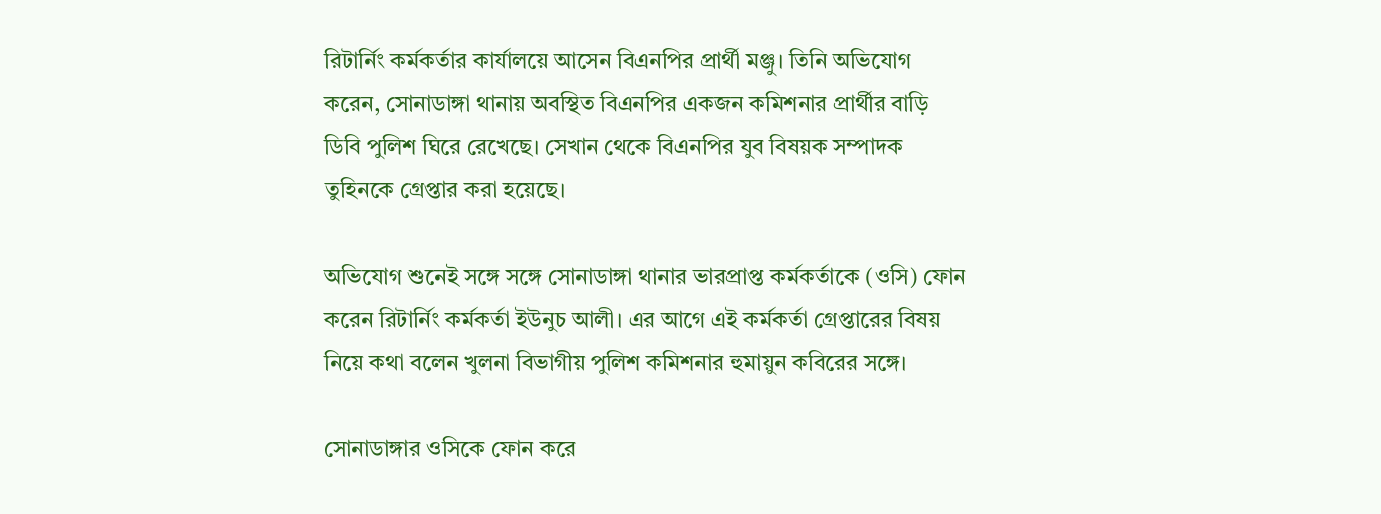রিটার্নিং কর্মকর্তার কার্যালয়ে আসেন বিএনপির প্রার্থী মঞ্জু। তিনি অভিযোগ করেন, সোনাডাঙ্গা থানায় অবস্থিত বিএনপির একজন কমিশনার প্রার্থীর বাড়ি ডিবি পুলিশ ঘিরে রেখেছে। সেখান থেকে বিএনপির যুব বিষয়ক সম্পাদক তুহিনকে গ্রেপ্তার করা হয়েছে।

অভিযোগ শুনেই সঙ্গে সঙ্গে সোনাডাঙ্গা থানার ভারপ্রাপ্ত কর্মকর্তাকে (ওসি) ফোন করেন রিটার্নিং কর্মকর্তা ইউনুচ আলী। এর আগে এই কর্মকর্তা গ্রেপ্তারের বিষয় নিয়ে কথা বলেন খুলনা বিভাগীয় পুলিশ কমিশনার হুমায়ুন কবিরের সঙ্গে।

সোনাডাঙ্গার ওসিকে ফোন করে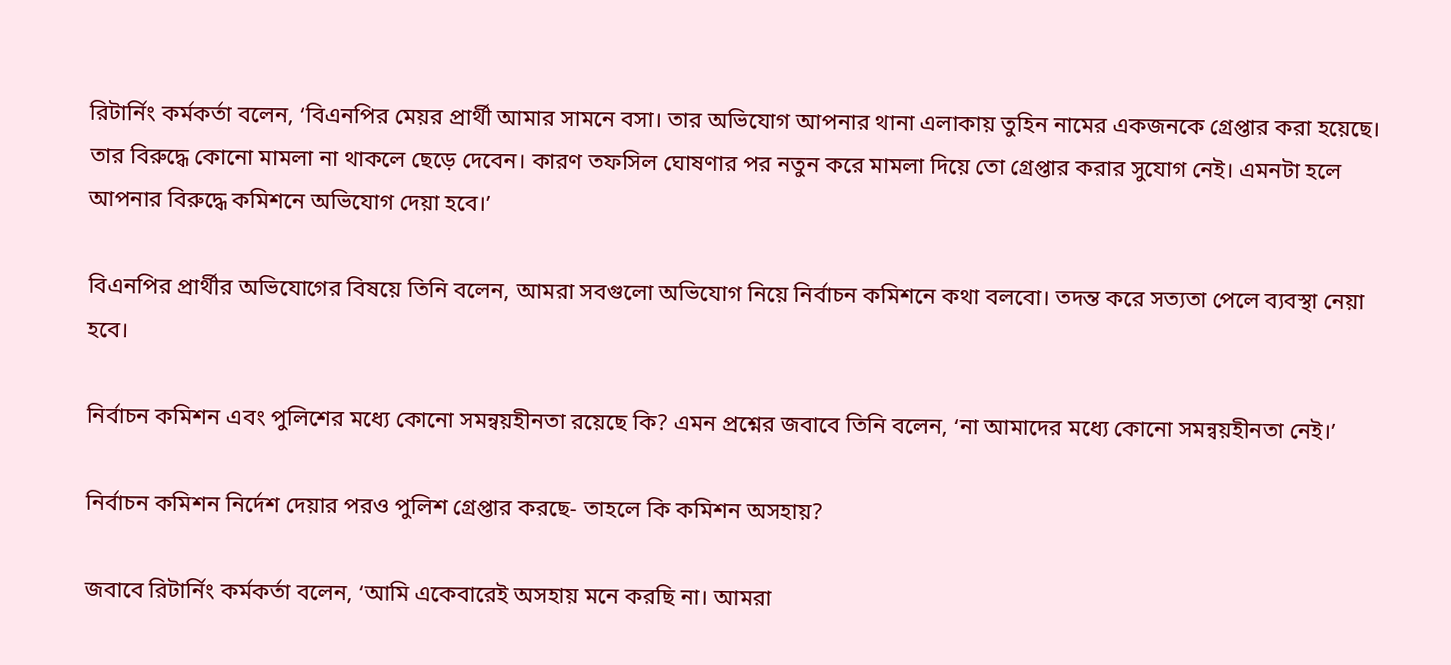রিটার্নিং কর্মকর্তা বলেন, ‘বিএনপির মেয়র প্রার্থী আমার সামনে বসা। তার অভিযোগ আপনার থানা এলাকায় তুহিন নামের একজনকে গ্রেপ্তার করা হয়েছে। তার বিরুদ্ধে কোনো মামলা না থাকলে ছেড়ে দেবেন। কারণ তফসিল ঘোষণার পর নতুন করে মামলা দিয়ে তো গ্রেপ্তার করার সুযোগ নেই। এমনটা হলে আপনার বিরুদ্ধে কমিশনে অভিযোগ দেয়া হবে।’

বিএনপির প্রার্থীর অভিযোগের বিষয়ে তিনি বলেন, আমরা সবগুলো অভিযোগ নিয়ে নির্বাচন কমিশনে কথা বলবো। তদন্ত করে সত্যতা পেলে ব্যবস্থা নেয়া হবে।

নির্বাচন কমিশন এবং পুলিশের মধ্যে কোনো সমন্বয়হীনতা রয়েছে কি? এমন প্রশ্নের জবাবে তিনি বলেন, ‘না আমাদের মধ্যে কোনো সমন্বয়হীনতা নেই।’

নির্বাচন কমিশন নির্দেশ দেয়ার পরও পুলিশ গ্রেপ্তার করছে- তাহলে কি কমিশন অসহায়?

জবাবে রিটার্নিং কর্মকর্তা বলেন, ‘আমি একেবারেই অসহায় মনে করছি না। আমরা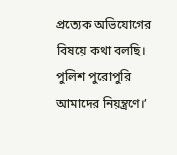প্রত্যেক অভিযোগের বিষয়ে কথা বলছি। পুলিশ পুরোপুরি আমাদের নিয়ন্ত্রণে।’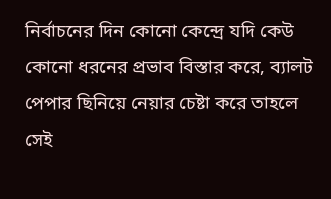নির্বাচনের দিন কোনো কেন্দ্রে যদি কেউ কোনো ধরনের প্রভাব বিস্তার করে, ব্যালট পেপার ছিনিয়ে নেয়ার চেষ্টা করে তাহলে সেই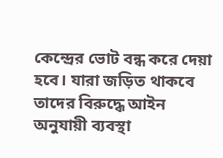কেন্দ্রের ভোট বন্ধ করে দেয়া হবে। যারা জড়িত থাকবে তাদের বিরুদ্ধে আইন অনুযায়ী ব্যবস্থা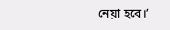নেয়া হবে।’